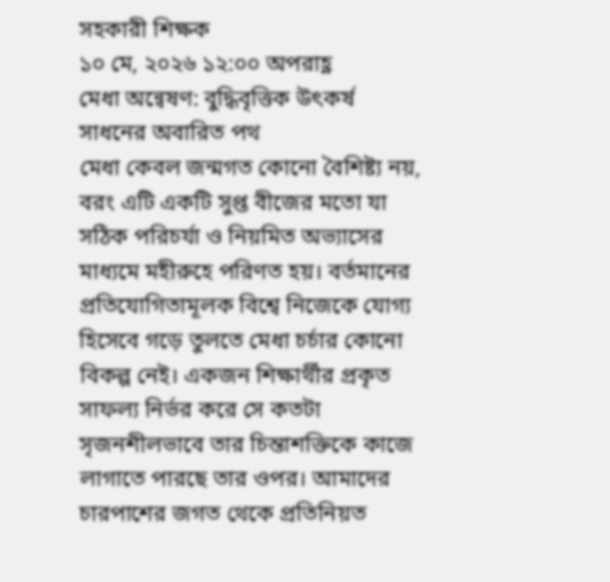সহকারী শিক্ষক
১০ মে, ২০২৬ ১২:০০ অপরাহ্ণ
মেধা অন্বেষণ: বুদ্ধিবৃত্তিক উৎকর্ষ সাধনের অবারিত পথ
মেধা কেবল জন্মগত কোনো বৈশিষ্ট্য নয়, বরং এটি একটি সুপ্ত বীজের মতো যা সঠিক পরিচর্যা ও নিয়মিত অভ্যাসের মাধ্যমে মহীরুহে পরিণত হয়। বর্তমানের প্রতিযোগিতামূলক বিশ্বে নিজেকে যোগ্য হিসেবে গড়ে তুলতে মেধা চর্চার কোনো বিকল্প নেই। একজন শিক্ষার্থীর প্রকৃত সাফল্য নির্ভর করে সে কতটা সৃজনশীলভাবে তার চিন্তাশক্তিকে কাজে লাগাতে পারছে তার ওপর। আমাদের চারপাশের জগত থেকে প্রতিনিয়ত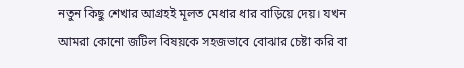নতুন কিছু শেখার আগ্রহই মূলত মেধার ধার বাড়িয়ে দেয়। যখন আমরা কোনো জটিল বিষয়কে সহজভাবে বোঝার চেষ্টা করি বা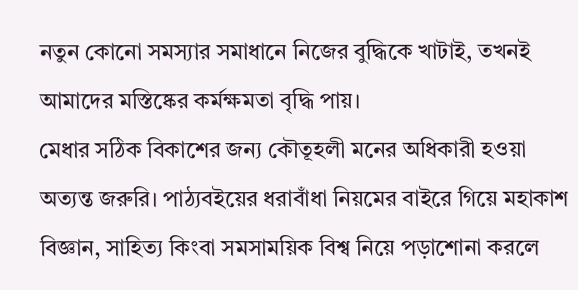নতুন কোনো সমস্যার সমাধানে নিজের বুদ্ধিকে খাটাই, তখনই আমাদের মস্তিষ্কের কর্মক্ষমতা বৃদ্ধি পায়।
মেধার সঠিক বিকাশের জন্য কৌতূহলী মনের অধিকারী হওয়া অত্যন্ত জরুরি। পাঠ্যবইয়ের ধরাবাঁধা নিয়মের বাইরে গিয়ে মহাকাশ বিজ্ঞান, সাহিত্য কিংবা সমসাময়িক বিশ্ব নিয়ে পড়াশোনা করলে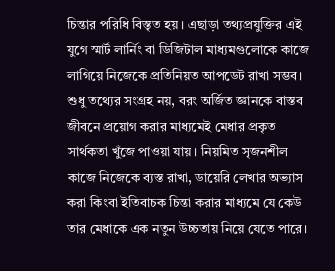চিন্তার পরিধি বিস্তৃত হয়। এছাড়া তথ্যপ্রযুক্তির এই যুগে স্মার্ট লার্নিং বা ডিজিটাল মাধ্যমগুলোকে কাজে লাগিয়ে নিজেকে প্রতিনিয়ত আপডেট রাখা সম্ভব। শুধু তথ্যের সংগ্রহ নয়, বরং অর্জিত জ্ঞানকে বাস্তব জীবনে প্রয়োগ করার মাধ্যমেই মেধার প্রকৃত সার্থকতা খুঁজে পাওয়া যায়। নিয়মিত সৃজনশীল কাজে নিজেকে ব্যস্ত রাখা, ডায়েরি লেখার অভ্যাস করা কিংবা ইতিবাচক চিন্তা করার মাধ্যমে যে কেউ তার মেধাকে এক নতুন উচ্চতায় নিয়ে যেতে পারে।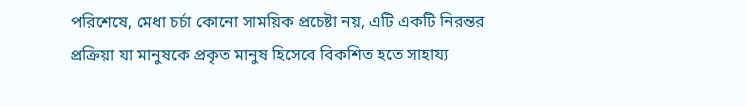পরিশেষে, মেধা চর্চা কোনো সাময়িক প্রচেষ্টা নয়, এটি একটি নিরন্তর প্রক্রিয়া যা মানুষকে প্রকৃত মানুষ হিসেবে বিকশিত হতে সাহায্য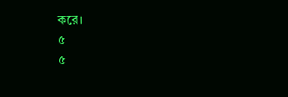করে।
৫
৫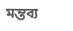মন্তব্য